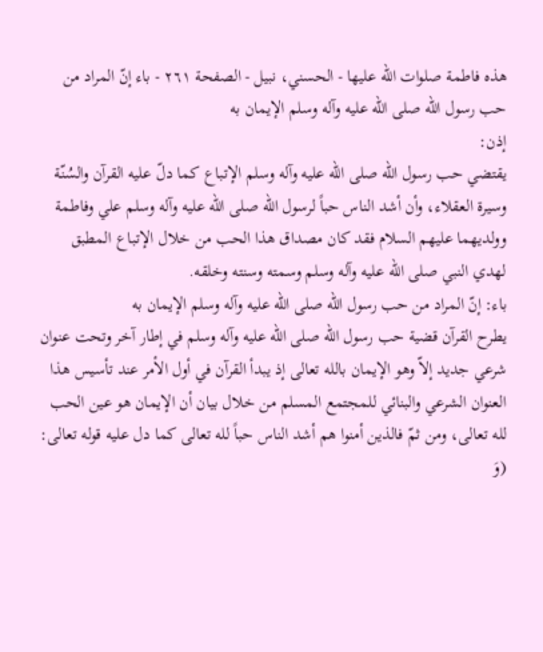هذه فاطمة صلوات الله عليها - الحسني، نبيل - الصفحة ٢٦١ - باء إنّ المراد من حب رسول الله صلى الله عليه وآله وسلم الإيمان به
إذن:
يقتضي حب رسول الله صلى الله عليه وآله وسلم الإتباع كما دلّ عليه القرآن والسُنّة وسيرة العقلاء، وأن أشد الناس حباً لرسول الله صلى الله عليه وآله وسلم علي وفاطمة وولديهما عليهم السلام فقد كان مصداق هذا الحب من خلال الإتباع المطبق لهدي النبي صلى الله عليه وآله وسلم وسمته وسنته وخلقه.
باء: إنّ المراد من حب رسول الله صلى الله عليه وآله وسلم الإيمان به
يطرح القرآن قضية حب رسول الله صلى الله عليه وآله وسلم في إطار آخر وتحت عنوان شرعي جديد إلاّ وهو الإيمان بالله تعالى إذ يبدأ القرآن في أول الأمر عند تأسيس هذا العنوان الشرعي والبنائي للمجتمع المسلم من خلال بيان أن الإيمان هو عين الحب لله تعالى، ومن ثمّ فالذين أمنوا هم أشد الناس حباً لله تعالى كما دل عليه قوله تعالى:
(وَ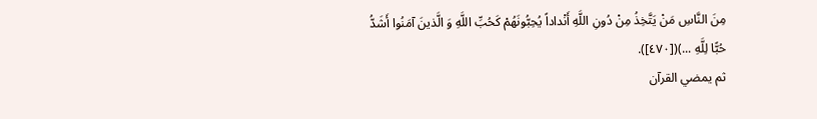مِنَ النَّاسِ مَنْ يَتَّخِذُ مِنْ دُونِ اللَّهِ أَنْداداً يُحِبُّونَهُمْ كَحُبِّ اللَّهِ وَ الَّذينَ آمَنُوا أَشَدُّ حُبًّا لِلَّهِ ...)([٤٧٠]).
ثم يمضي القرآن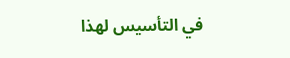في التأسيس لهذا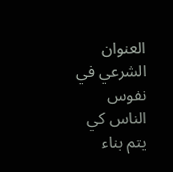العنوان الشرعي في نفوس الناس كي يتم بناء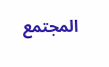المجتمع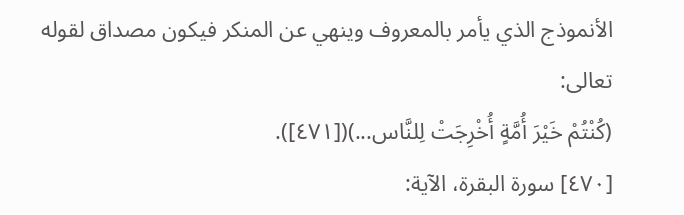الأنموذج الذي يأمر بالمعروف وينهي عن المنكر فيكون مصداق لقوله تعالى:
(كُنْتُمْ خَيْرَ أُمَّةٍ أُخْرِجَتْ لِلنَّاس...)([٤٧١]).
[٤٧٠] سورة البقرة، الآية: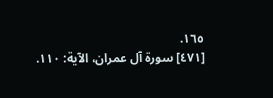١٦٥.
[٤٧١] سورة آل عمران، الآية: ١١٠.